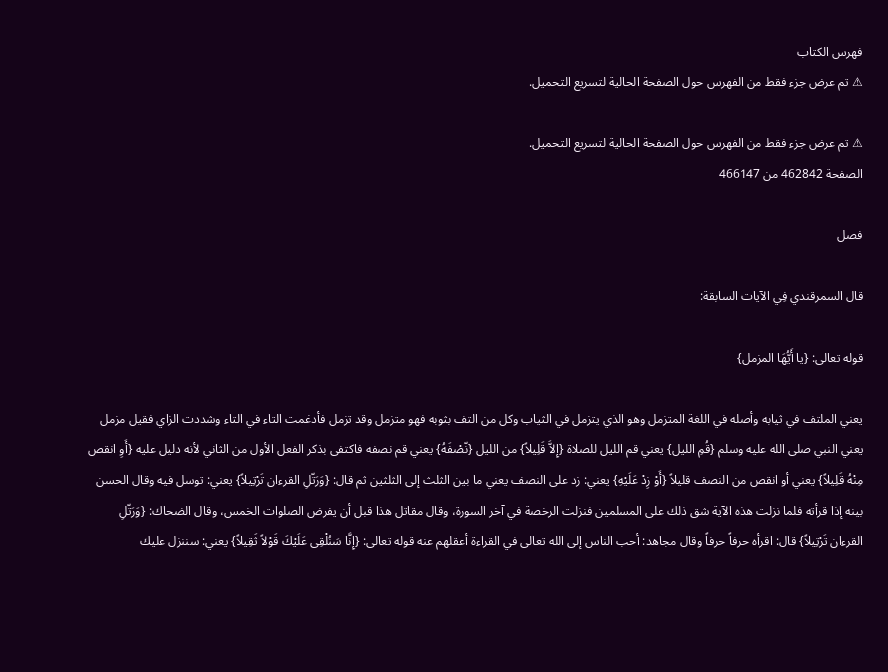فهرس الكتاب
⚠ تم عرض جزء فقط من الفهرس حول الصفحة الحالية لتسريع التحميل.

⚠ تم عرض جزء فقط من الفهرس حول الصفحة الحالية لتسريع التحميل.
الصفحة 462842 من 466147

فصل

قال السمرقندي فِي الآيات السابقة:

قوله تعالى: {يا أَيُّهَا المزمل}

يعني الملتف في ثيابه وأصله في اللغة المتزمل وهو الذي يتزمل في الثياب وكل من التف بثوبه فهو متزمل وقد تزمل فأدغمت التاء في التاء وشددت الزاي فقيل مزمل يعني النبي صلى الله عليه وسلم {قُمِ الليل} يعني قم الليل للصلاة {إِلاَّ قَلِيلاً} من الليل {نّصْفَهُ} يعني قم نصفه فاكتفى بذكر الفعل الأول من الثاني لأنه دليل عليه {أَوِ انقص مِنْهُ قَلِيلاً} يعني أو انقص من النصف قليلاً {أَوْ زِدْ عَلَيْهِ} يعني: زد على النصف يعني ما بين الثلث إلى الثلثين ثم قال: {وَرَتّلِ القرءان تَرْتِيلاً} يعني: توسل فيه وقال الحسن بينه إذا قرأته فلما نزلت هذه الآية شق ذلك على المسلمين فنزلت الرخصة في آخر السورة، وقال مقاتل هذا قبل أن يفرض الصلوات الخمس، وقال الضحاك: {وَرَتّلِ القرءان تَرْتِيلاً} قال: اقرأه حرفاً حرفاً وقال مجاهد: أحب الناس إلى الله تعالى في القراءة أعقلهم عنه قوله تعالى: {إِنَّا سَنُلْقِى عَلَيْكَ قَوْلاً ثَقِيلاً} يعني: سننزل عليك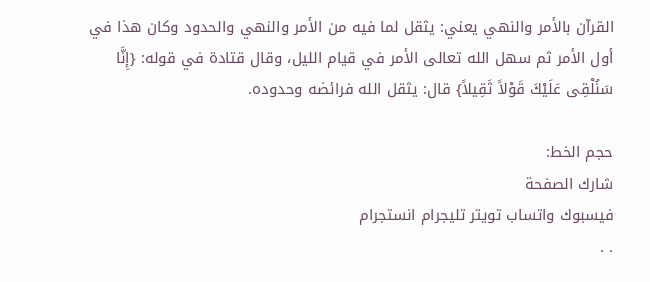القرآن بالأمر والنهي يعني: يثقل لما فيه من الأمر والنهي والحدود وكان هذا في أول الأمر ثم سهل الله تعالى الأمر في قيام الليل، وقال قتادة في قوله: {إِنَّا سَنُلْقِى عَلَيْكَ قَوْلاً ثَقِيلاً} قال: يثقل الله فرائضه وحدوده.

حجم الخط:
شارك الصفحة
فيسبوك واتساب تويتر تليجرام انستجرام
. .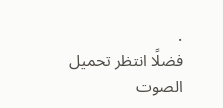.
فضلًا انتظر تحميل الصوت